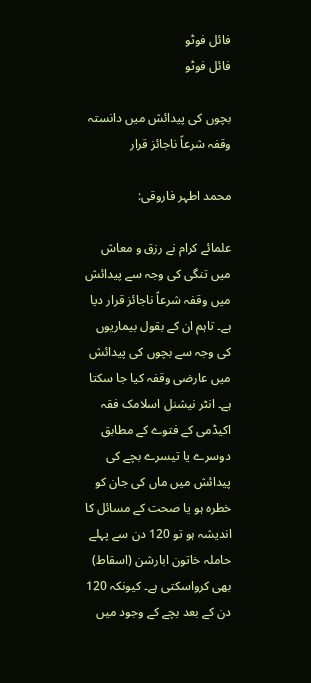فائل فوٹو
فائل فوٹو

بچوں کی پیدائش میں دانستہ وقفہ شرعاً ناجائز قرار

محمد اطہر فاروقی:

علمائے کرام نے رزق و معاش میں تنگی کی وجہ سے پیدائش میں وقفہ شرعاً ناجائز قرار دیا ہے۔ تاہم ان کے بقول بیماریوں کی وجہ سے بچوں کی پیدائش میں عارضی وقفہ کیا جا سکتا ہے۔ انٹر نیشنل اسلامک فقہ اکیڈمی کے فتوے کے مطابق دوسرے یا تیسرے بچے کی پیدائش میں ماں کی جان کو خطرہ ہو یا صحت کے مسائل کا اندیشہ ہو تو 120 دن سے پہلے حاملہ خاتون ابارشن (اسقاط) بھی کرواسکتی ہے۔ کیونکہ 120 دن کے بعد بچے کے وجود میں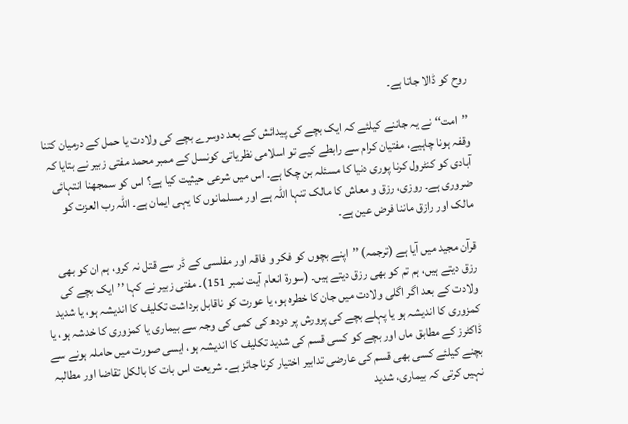روح کو ڈالا جاتا ہے۔

’’امت‘‘ نے یہ جاننے کیلئے کہ ایک بچے کی پیدائش کے بعد دوسرے بچے کی ولادت یا حمل کے درمیان کتنا وقفہ ہونا چاہیے، مفتیان کرام سے رابطے کیے تو اسلامی نظریاتی کونسل کے ممبر محمد مفتی زبیر نے بتایا کہ آبادی کو کنٹرول کرنا پوری دنیا کا مسئلہ بن چکا ہے۔ اس میں شرعی حیثیت کیا ہے؟ اس کو سمجھنا انتہائی ضروری ہے۔ روزی، رزق و معاش کا مالک تنہا اللہ ہے اور مسلمانوں کا یہی ایمان ہے۔ اللہ رب العزت کو مالک اور رازق ماننا فرض عین ہے۔

قرآن مجید میں آیا ہے (ترجمہ) ’’اپنے بچوں کو فکر و فاقہ اور مفلسی کے ڈر سے قتل نہ کرو، ہم ان کو بھی رزق دیتے ہیں، ہم تم کو بھی رزق دیتے ہیں۔ (سورۃ انعام آیت نمبر 151)۔ مفتی زبیر نے کہا ’’ایک بچے کی ولادت کے بعد اگر اگلی ولادت میں جان کا خطرہ ہو، یا عورت کو ناقابل برداشت تکلیف کا اندیشہ ہو، یا شدید کمزوری کا اندیشہ ہو یا پہلے بچے کی پرورش پر دودھ کی کمی کی وجہ سے بیماری یا کمزوری کا خدشہ ہو، یا ڈاکٹرز کے مطابق ماں اور بچے کو کسی قسم کی شدید تکلیف کا اندیشہ ہو، ایسی صورت میں حاملہ ہونے سے بچنے کیلئے کسی بھی قسم کی عارضی تدابیر اختیار کرنا جائز ہے۔ شریعت اس بات کا بالکل تقاضا اور مطالبہ نہیں کرتی کہ بیماری، شدید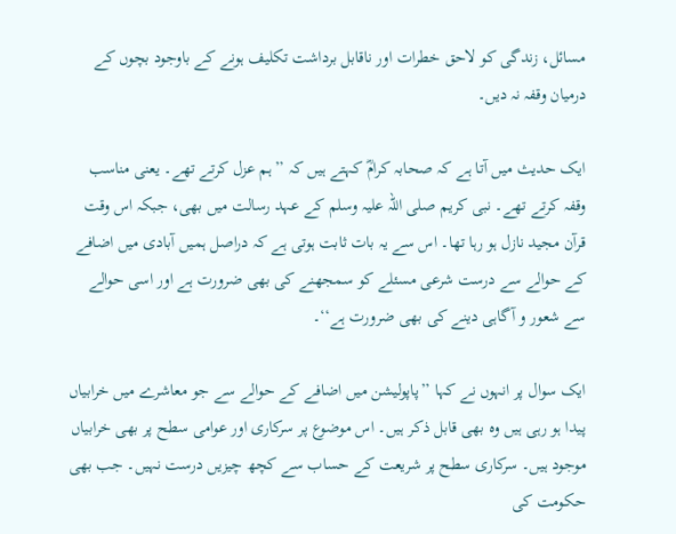مسائل، زندگی کو لاحق خطرات اور ناقابل برداشت تکلیف ہونے کے باوجود بچوں کے درمیان وقفہ نہ دیں۔

ایک حدیث میں آتا ہے کہ صحابہ کرامؓ کہتے ہیں کہ ’’ہم عزل کرتے تھے۔ یعنی مناسب وقفہ کرتے تھے۔ نبی کریم صلی اللہ علیہ وسلم کے عہد رسالت میں بھی، جبکہ اس وقت قرآن مجید نازل ہو رہا تھا۔ اس سے یہ بات ثابت ہوتی ہے کہ دراصل ہمیں آبادی میں اضافے کے حوالے سے درست شرعی مسئلے کو سمجھنے کی بھی ضرورت ہے اور اسی حوالے سے شعور و آگاہی دینے کی بھی ضرورت ہے‘‘۔

ایک سوال پر انہوں نے کہا ’’پاپولیشن میں اضافے کے حوالے سے جو معاشرے میں خرابیاں پیدا ہو رہی ہیں وہ بھی قابل ذکر ہیں۔ اس موضوع پر سرکاری اور عوامی سطح پر بھی خرابیاں موجود ہیں۔ سرکاری سطح پر شریعت کے حساب سے کچھ چیزیں درست نہیں۔ جب بھی حکومت کی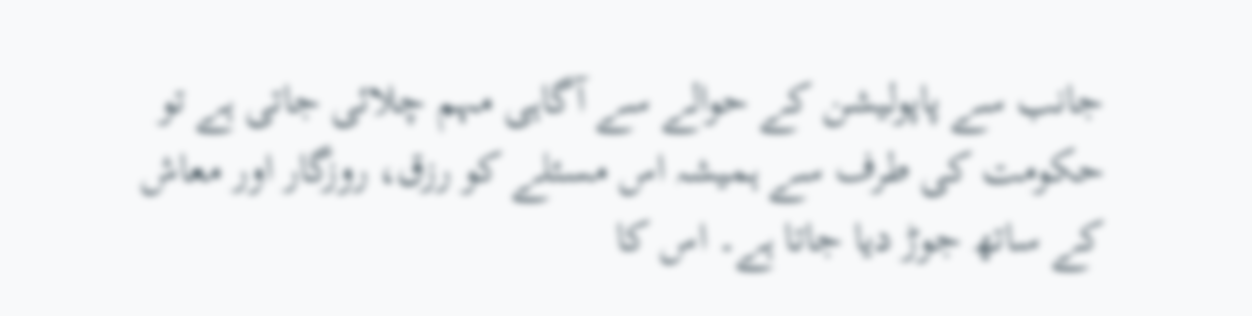جانب سے پاپولیشن کے حوالے سے آگاہی مہم چلائی جاتی ہے تو حکومت کی طرف سے ہمیشہ اس مسئلے کو رزق، روزگار اور معاش کے ساتھ جوڑ دیا جاتا ہے۔ اس کا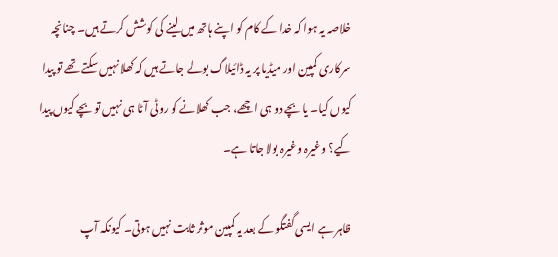خلاصہ یہ ہوا کہ خدا کے کام کو اپنے ہاتھ میں لینے کی کوشش کرتے ہیں۔ چنانچہ سرکاری کمپین اور میڈیا پر یہ ڈائیلاگ بولے جاتے ہیں کہ کھلا نہیں سکتے تھے تو پیدا کیوں کیا۔ یا بچے دو ہی اچھے، جب کھلانے کو روٹی آٹا ہی نہیں تو بچے کیوں پیدا کیے؟ وغیرہ وغیرہ بولا جاتا ہے۔

ظاہر ہے ایسی گفتگو کے بعد یہ کمپین موثر ثابت نہیں ہوتی۔ کیونکہ آپ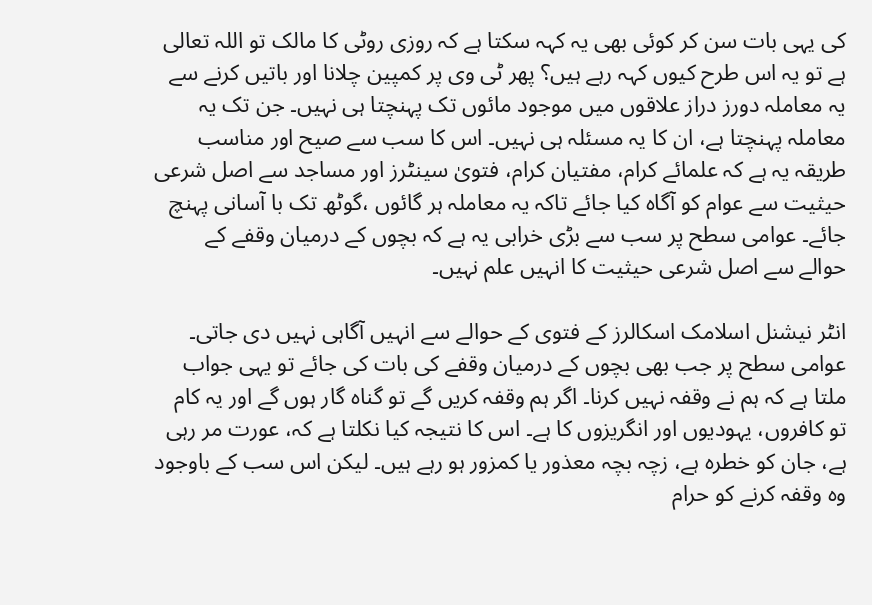کی یہی بات سن کر کوئی بھی یہ کہہ سکتا ہے کہ روزی روٹی کا مالک تو اللہ تعالی ہے تو یہ اس طرح کیوں کہہ رہے ہیں؟ پھر ٹی وی پر کمپین چلانا اور باتیں کرنے سے یہ معاملہ دورز دراز علاقوں میں موجود مائوں تک پہنچتا ہی نہیں۔ جن تک یہ معاملہ پہنچتا ہے، ان کا یہ مسئلہ ہی نہیں۔ اس کا سب سے صیح اور مناسب طریقہ یہ ہے کہ علمائے کرام، مفتیان کرام، فتویٰ سینٹرز اور مساجد سے اصل شرعی حیثیت سے عوام کو آگاہ کیا جائے تاکہ یہ معاملہ ہر گائوں ،گوٹھ تک با آسانی پہنچ جائے۔ عوامی سطح پر سب سے بڑی خرابی یہ ہے کہ بچوں کے درمیان وقفے کے حوالے سے اصل شرعی حیثیت کا انہیں علم نہیں۔

انٹر نیشنل اسلامک اسکالرز کے فتوی کے حوالے سے انہیں آگاہی نہیں دی جاتی۔ عوامی سطح پر جب بھی بچوں کے درمیان وقفے کی بات کی جائے تو یہی جواب ملتا ہے کہ ہم نے وقفہ نہیں کرنا۔ اگر ہم وقفہ کریں گے تو گناہ گار ہوں گے اور یہ کام تو کافروں، یہودیوں اور انگریزوں کا ہے۔ اس کا نتیجہ کیا نکلتا ہے کہ، عورت مر رہی ہے، جان کو خطرہ ہے، زچہ بچہ معذور یا کمزور ہو رہے ہیں۔ لیکن اس سب کے باوجود وہ وقفہ کرنے کو حرام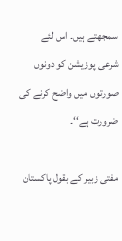سمجھتے ہیں۔ اس لئے شرعی پوزیشن کو دونوں صورتوں میں واضح کرنے کی ضرورت ہے‘‘۔

مفتی زبیر کے بقول پاکستان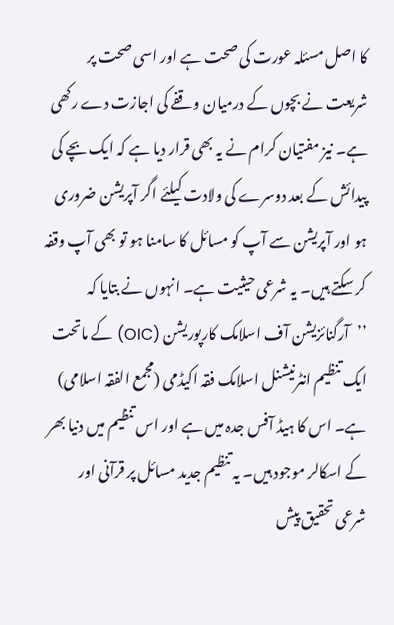کا اصل مسئلہ عورت کی صحت ہے اور اسی صحت پر شریعت نے بچوں کے درمیان وقفے کی اجازت دے رکھی ہے۔ نیز مفتیان کرام نے یہ بھی قرار دیا ہے کہ ایک بچے کی پیدائش کے بعد دوسرے کی ولادت کیلئے اگر آپریشن ضروری ہو اور آپریشن سے آپ کو مسائل کا سامنا ہو تو بھی آپ وقفہ کر سکتے ہیں۔ یہ شرعی حیثیت ہے۔ انہوں نے بتایا کہ ’’آرگنائزیشن آف اسلامک کارپوریشن (OIC) کے ماتحت ایک تنظیم انٹرنیشنل اسلامک فقہ اکیڈمی (مجمع الفقہ اسلامی) ہے۔ اس کا ہیڈ آفس جدہ میں ہے اور اس تنظیم میں دنیا بھر کے اسکالر موجود ہیں۔ یہ تنظیم جدید مسائل پر قرآنی اور شرعی تحقیق پیش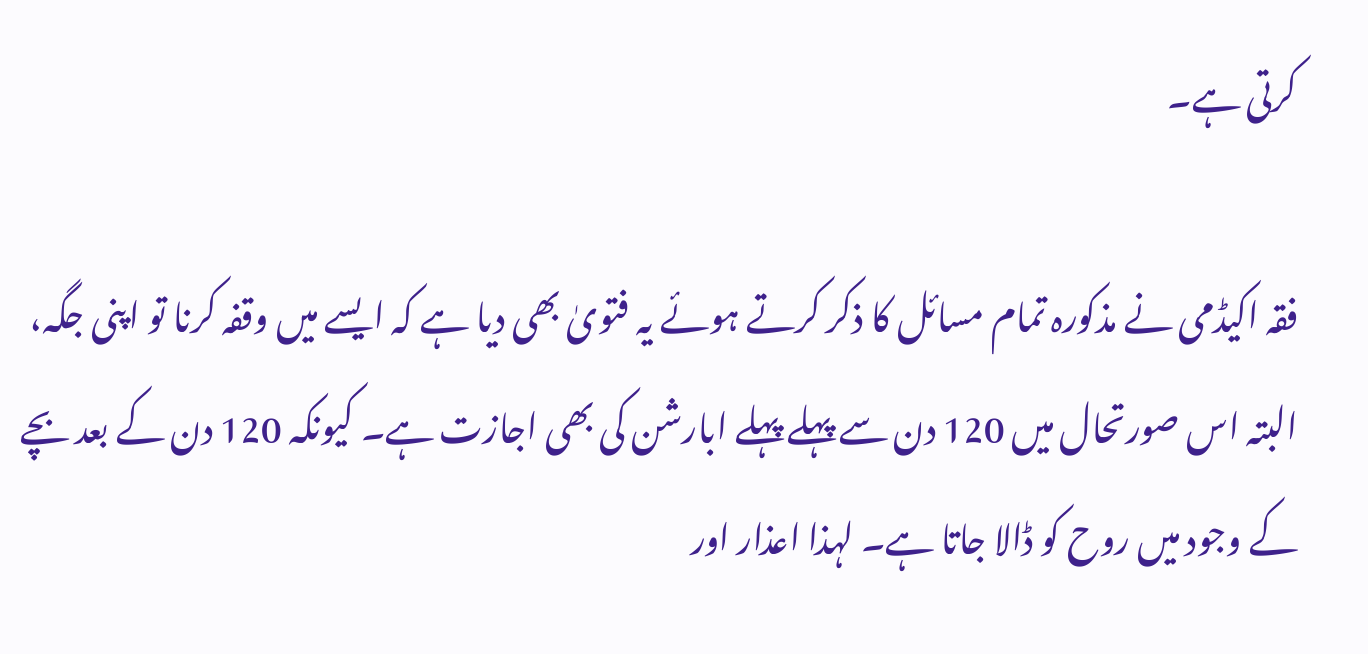کرتی ہے۔

فقہ اکیڈمی نے مذکورہ تمام مسائل کا ذکر کرتے ہوئے یہ فتویٰ بھی دیا ہے کہ ایسے میں وقفہ کرنا تو اپنی جگہ، البتہ اس صورتحال میں 120 دن سے پہلے پہلے ابارشن کی بھی اجازت ہے۔ کیونکہ 120 دن کے بعد بچے کے وجود میں روح کو ڈالا جاتا ہے۔ لہذا اعذار اور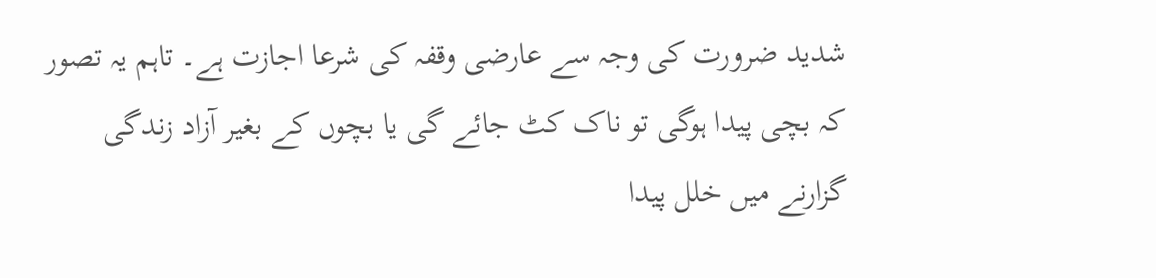شدید ضرورت کی وجہ سے عارضی وقفہ کی شرعا اجازت ہے۔ تاہم یہ تصور کہ بچی پیدا ہوگی تو ناک کٹ جائے گی یا بچوں کے بغیر آزاد زندگی گزارنے میں خلل پیدا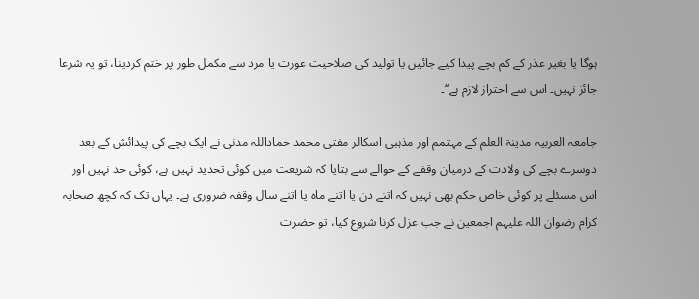ہوگا یا بغیر عذر کے کم بچے پیدا کیے جائیں یا تولید کی صلاحیت عورت یا مرد سے مکمل طور پر ختم کردینا، تو یہ شرعا جائز نہیں۔ اس سے احتراز لازم ہے‘‘۔

جامعہ العربیہ مدینۃ العلم کے مہتمم اور مذہبی اسکالر مفتی محمد حماداللہ مدنی نے ایک بچے کی پیدائش کے بعد دوسرے بچے کی ولادت کے درمیان وقفے کے حوالے سے بتایا کہ شریعت میں کوئی تحدید نہیں ہے، کوئی حد نہیں اور اس مسئلے پر کوئی خاص حکم بھی نہیں کہ اتنے دن یا اتنے ماہ یا اتنے سال وقفہ ضروری ہے۔ یہاں تک کہ کچھ صحابہ کرام رضوان اللہ علیہم اجمعین نے جب عزل کرنا شروع کیا، تو حضرت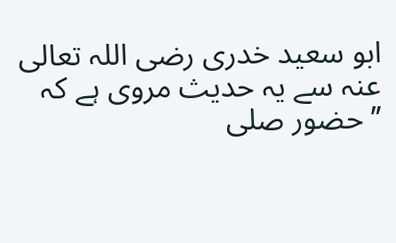ابو سعید خدری رضی اللہ تعالی عنہ سے یہ حدیث مروی ہے کہ ’’حضور صلی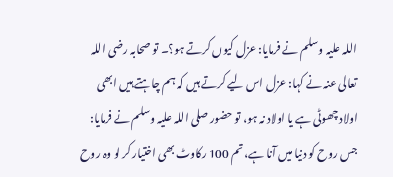اللہ علیہ وسلم نے فرمایا: عزل کیوں کرتے ہو؟۔ تو صحابہ رضی اللہ تعالی عنہ نے کہا: عزل اس لیے کرتے ہیں کہ ہم چاہتے ہیں ابھی اولاد چھوٹی ہے یا اولاد نہ ہو، تو حضور صلی اللہ علیہ وسلم نے فرمایا: جس روح کو دنیا میں آنا ہے، تم 100 رکاوٹ بھی اختیار کر لو وہ روح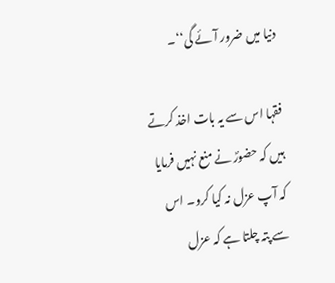دنیا میں ضرور آئے گی‘‘۔

فقہا اس سے یہ بات اخذ کرتے ہیں کہ حضورؐ نے منع نہیں فرمایا کہ آپ عزل نہ کیا کرو۔ اس سے پتہ چلتا ہے کہ عزل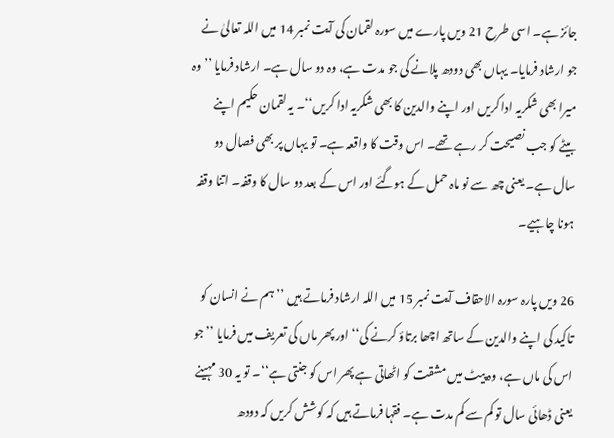جائز ہے۔ اسی طرح 21 ویں پارے میں سورہ لقمان کی آیت نمبر 14 میں اللہ تعالیٰ نے جو ارشاد فرمایا۔ یہاں بھی دودھ پلانے کی جو مدت ہے، وہ دو سال ہے۔ ارشاد فرمایا ’’وہ میرا بھی شکریہ ادا کریں اور اپنے والدین کا بھی شکریہ ادا کریں‘‘۔ یہ لقمان حکیم اپنے بیٹے کو جب نصیحت کر رہے تھے۔ اس وقت کا واقعہ ہے۔ تو یہاں پر بھی فصال دو سال ہے۔ یعنی چھ سے نو ماہ حمل کے ہوگئے اور اس کے بعد دو سال کا وقفہ۔ اتنا وقفہ ہونا چاہیے۔

26 ویں پارہ سورہ الاحقاف آیت نمبر 15 میں اللہ ارشاد فرماتے ہیں ’’ہم نے انسان کو تاکید کی اپنے والدین کے ساتھ اچھا برتاؤ کرنے کی‘‘ اور پھر ماں کی تعریف میں فرمایا ’’جو اس کی ماں ہے، وہ پیٹ میں مشقت کو اٹھاتی ہے پھر اس کو جنتی ہے‘‘۔ تو یہ 30 مہینے یعنی ڈھائی سال تو کم سے کم مدت ہے۔ فقہا فرماتے ہیں کہ کوشش کریں کہ دودھ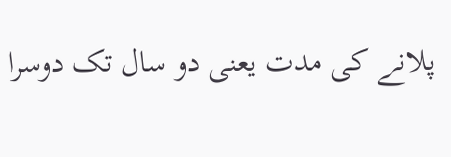پلانے کی مدت یعنی دو سال تک دوسرا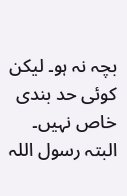بچہ نہ ہو۔ لیکن کوئی حد بندی خاص نہیں۔ البتہ رسول اللہ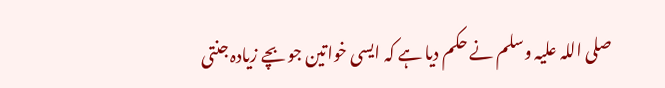صلی اللہ علیہ وسلم نے حکم دیا ہے کہ ایسی خواتین جو بچے زیادہ جنتی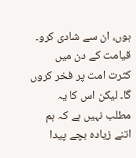ہوں، ان سے شادی کرو۔ قیامت کے دن میں کثرت امت پر فخر کروں گا۔ لیکن اس کا یہ مطلب نہیں ہے کہ ہم اتنے زیادہ بچے پیدا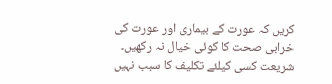کریں کہ عورت کے بیماری اور عورت کی خرابی صحت کا کوئی خیال نہ رکھیں۔ شریعت کسی کیلئے تکلیف کا سبب نہیں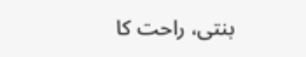بنتی، راحت کا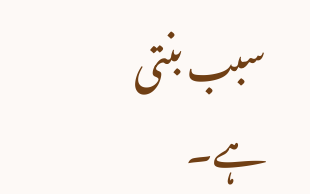سبب بنتی ہے۔